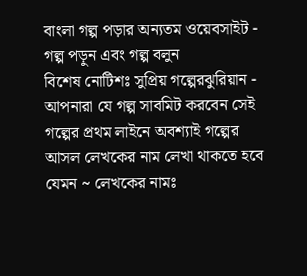বাংলা গল্প পড়ার অন্যতম ওয়েবসাইট - গল্প পড়ুন এবং গল্প বলুন
বিশেষ নোটিশঃ সুপ্রিয় গল্পেরঝুরিয়ান - আপনারা যে গল্প সাবমিট করবেন সেই গল্পের প্রথম লাইনে অবশ্যাই গল্পের আসল লেখকের নাম লেখা থাকতে হবে যেমন ~ লেখকের নামঃ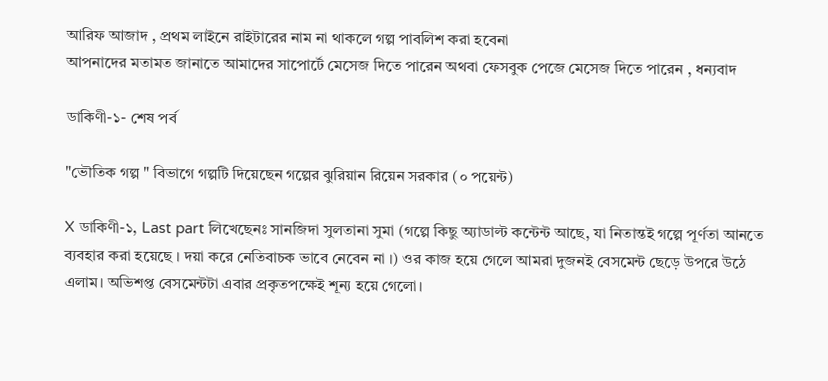আরিফ আজাদ , প্রথম লাইনে রাইটারের নাম না থাকলে গল্প পাবলিশ করা হবেনা
আপনাদের মতামত জানাতে আমাদের সাপোর্টে মেসেজ দিতে পারেন অথবা ফেসবুক পেজে মেসেজ দিতে পারেন , ধন্যবাদ

ডাকিণী-১- শেষ পর্ব

"ভৌতিক গল্প " বিভাগে গল্পটি দিয়েছেন গল্পের ঝুরিয়ান রিয়েন সরকার (০ পয়েন্ট)

X ডাকিণী-১, Last part লিখেছেনঃ সানজিদা সুলতানা সুমা (গল্পে কিছু অ্যাডাল্ট কন্টেন্ট আছে, যা নিতান্তই গল্পে পূর্ণতা আনতে ব্যবহার করা হয়েছে । দয়া করে নেতিবাচক ভাবে নেবেন না ।) ওর কাজ হয়ে গেলে আমরা দুজনই বেসমেন্ট ছেড়ে উপরে উঠে এলাম। অভিশপ্ত বেসমেন্টটা এবার প্রকৃতপক্ষেই শূন্য হয়ে গেলো।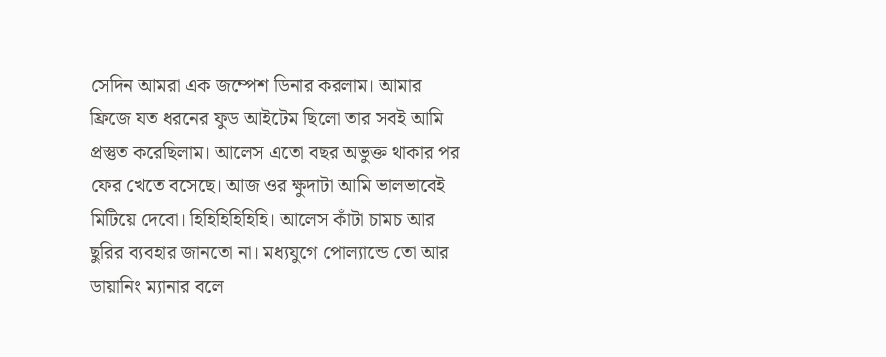সেদিন আমরা এক জম্পেশ ডিনার করলাম। আমার ফ্রিজে যত ধরনের ফুড আইটেম ছিলো তার সবই আমি প্রস্তুত করেছিলাম। আলেস এতো বছর অভুক্ত থাকার পর ফের খেতে বসেছে। আজ ওর ক্ষুদাটা আমি ভালভাবেই মিটিয়ে দেবো। হিহিহিহিহিহি। আলেস কাঁটা চামচ আর ছুরির ব্যবহার জানতো না। মধ্যযুগে পোল্যান্ডে তো আর ডায়ানিং ম্যানার বলে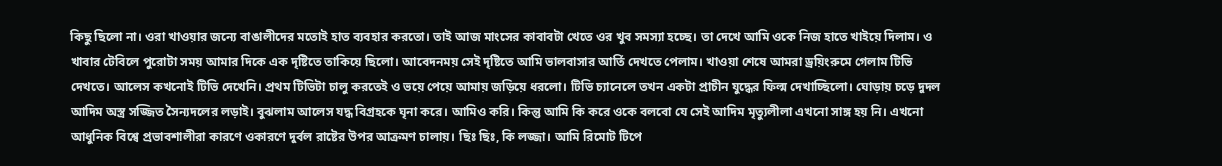কিছু ছিলো না। ওরা খাওয়ার জন্যে বাঙালীদের মতোই হাত ব্যবহার করতো। তাই আজ মাংসের কাবাবটা খেতে ওর খুব সমস্যা হচ্ছে। তা দেখে আমি ওকে নিজ হাতে খাইয়ে দিলাম। ও খাবার টেবিলে পুরোটা সময় আমার দিকে এক দৃষ্টিতে তাকিয়ে ছিলো। আবেদনময় সেই দৃষ্টিতে আমি ভালবাসার আর্তি দেখতে পেলাম। খাওয়া শেষে আমরা ড্রয়িংরুমে গেলাম টিভি দেখতে। আলেস কখনোই টিভি দেখেনি। প্রথম টিভিটা চালু করতেই ও ভয়ে পেয়ে আমায় জড়িয়ে ধরলো। টিভি চ্যানেলে তখন একটা প্রাচীন যুদ্ধের ফিল্ম দেখাচ্ছিলো। ঘোড়ায় চড়ে দুদল আদিম অস্ত্র সজ্জিত সৈন্যদলের লড়াই। বুঝলাম আলেস যদ্ধ বিগ্রহকে ঘৃনা করে। আমিও করি। কিন্তু আমি কি করে ওকে বলবো যে সেই আদিম মৃত্যুলীলা এখনো সাঙ্গ হয় নি। এখনো আধুনিক বিশ্বে প্রভাবশালীরা কারণে ওকারণে দুর্বল রাষ্টের উপর আক্রমণ চালায়। ছিঃ ছিঃ, কি লজ্জা। আমি রিমোট টিপে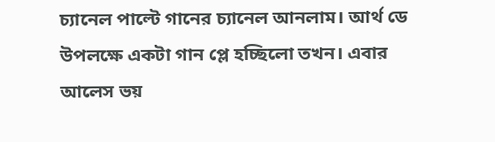চ্যানেল পাল্টে গানের চ্যানেল আনলাম। আর্থ ডে উপলক্ষে একটা গান প্লে হচ্ছিলো তখন। এবার আলেস ভয়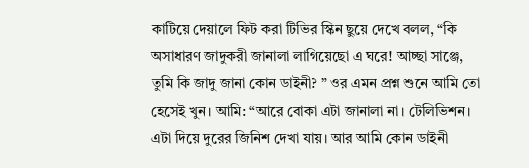কাটিয়ে দেয়ালে ফিট করা টিভির স্কিন ছুয়ে দেখে বলল, “কি অসাধারণ জাদুকরী জানালা লাগিয়েছো এ ঘরে! আচ্ছা সাঞ্জে, তুমি কি জাদু জানা কোন ডাইনী? ” ওর এমন প্রশ্ন শুনে আমি তো হেসেই খুন। আমি: “আরে বোকা এটা জানালা না। টেলিভিশন। এটা দিয়ে দুরের জিনিশ দেখা যায়। আর আমি কোন ডাইনী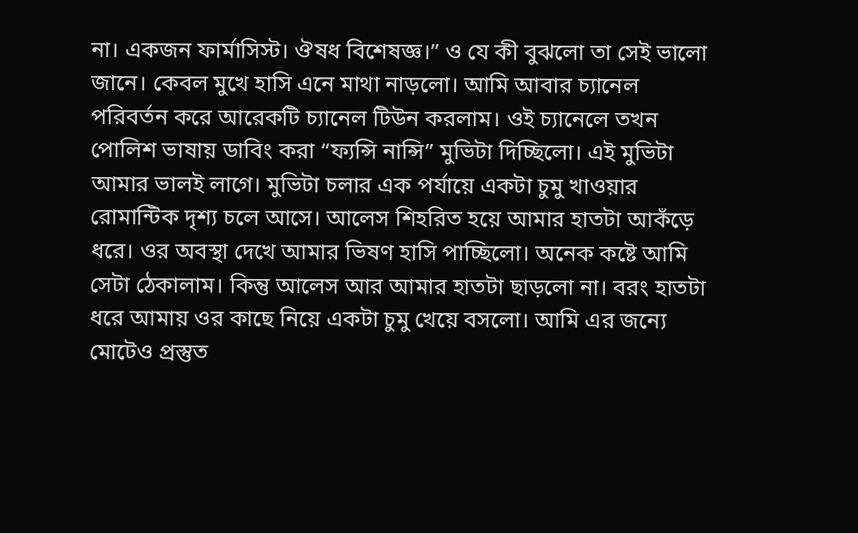না। একজন ফার্মাসিস্ট। ঔষধ বিশেষজ্ঞ।” ও যে কী বুঝলো তা সেই ভালো জানে। কেবল মুখে হাসি এনে মাথা নাড়লো। আমি আবার চ্যানেল পরিবর্তন করে আরেকটি চ্যানেল টিউন করলাম। ওই চ্যানেলে তখন পোলিশ ভাষায় ডাবিং করা “ফ্যন্সি নান্সি” মুভিটা দিচ্ছিলো। এই মুভিটা আমার ভালই লাগে। মুভিটা চলার এক পর্যায়ে একটা চুমু খাওয়ার রোমান্টিক দৃশ্য চলে আসে। আলেস শিহরিত হয়ে আমার হাতটা আকঁড়ে ধরে। ওর অবস্থা দেখে আমার ভিষণ হাসি পাচ্ছিলো। অনেক কষ্টে আমি সেটা ঠেকালাম। কিন্তু আলেস আর আমার হাতটা ছাড়লো না। বরং হাতটা ধরে আমায় ওর কাছে নিয়ে একটা চুমু খেয়ে বসলো। আমি এর জন্যে মোটেও প্রস্তুত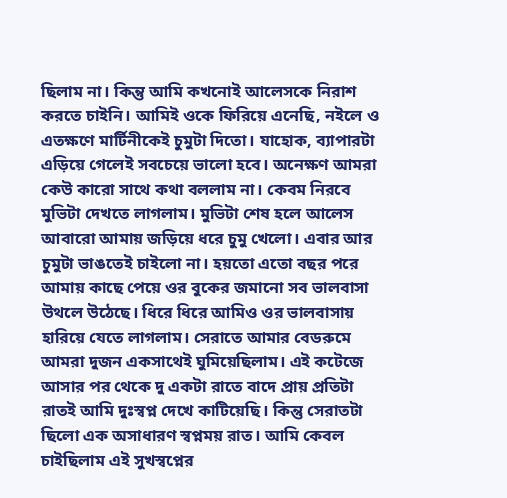ছিলাম না। কিন্তু আমি কখনোই আলেসকে নিরাশ করতে চাইনি। আমিই ওকে ফিরিয়ে এনেছি, নইলে ও এতক্ষণে মার্টিনীকেই চুমুটা দিতো। যাহোক, ব্যাপারটা এড়িয়ে গেলেই সবচেয়ে ভালো হবে। অনেক্ষণ আমরা কেউ কারো সাথে কথা বললাম না। কেবম নিরবে মুভিটা দেখতে লাগলাম। মুভিটা শেষ হলে আলেস আবারো আমায় জড়িয়ে ধরে চুমু খেলো। এবার আর চুমুটা ভাঙতেই চাইলো না। হয়তো এতো বছর পরে আমায় কাছে পেয়ে ওর বুকের জমানো সব ভালবাসা উথলে উঠেছে। ধিরে ধিরে আমিও ওর ভালবাসায় হারিয়ে যেতে লাগলাম। সেরাতে আমার বেডরুমে আমরা দুজন একসাথেই ঘুমিয়েছিলাম। এই কটেজে আসার পর থেকে দু একটা রাতে বাদে প্রায় প্রতিটা রাতই আমি দুঃস্বপ্ন দেখে কাটিয়েছি। কিন্তু সেরাতটা ছিলো এক অসাধারণ স্বপ্নময় রাত। আমি কেবল চাইছিলাম এই সুখস্বপ্নের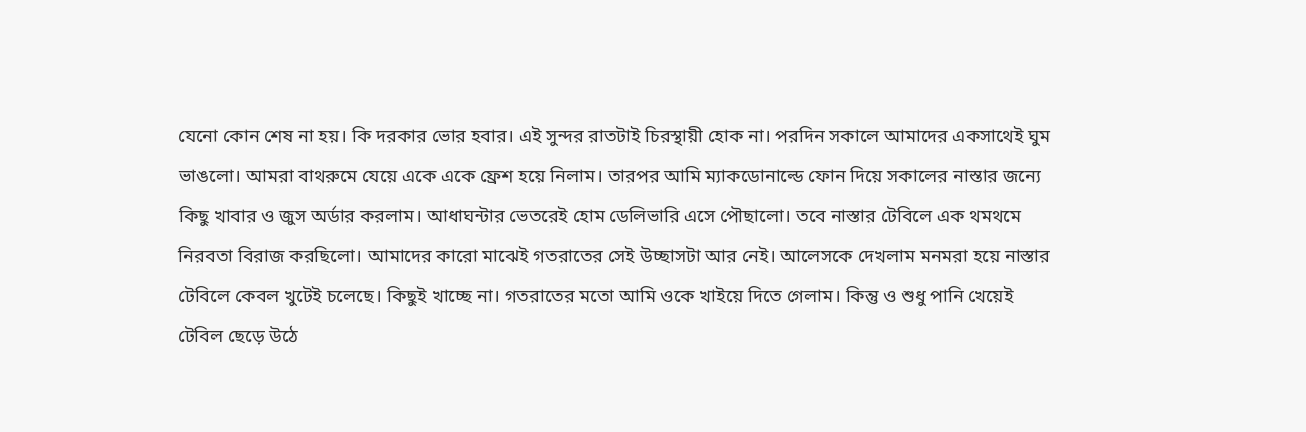যেনো কোন শেষ না হয়। কি দরকার ভোর হবার। এই সুন্দর রাতটাই চিরস্থায়ী হোক না। পরদিন সকালে আমাদের একসাথেই ঘুম ভাঙলো। আমরা বাথরুমে যেয়ে একে একে ফ্রেশ হয়ে নিলাম। তারপর আমি ম্যাকডোনাল্ডে ফোন দিয়ে সকালের নাস্তার জন্যে কিছু খাবার ও জুস অর্ডার করলাম। আধাঘন্টার ভেতরেই হোম ডেলিভারি এসে পৌছালো। তবে নাস্তার টেবিলে এক থমথমে নিরবতা বিরাজ করছিলো। আমাদের কারো মাঝেই গতরাতের সেই উচ্ছাসটা আর নেই। আলেসকে দেখলাম মনমরা হয়ে নাস্তার টেবিলে কেবল খুটেই চলেছে। কিছুই খাচ্ছে না। গতরাতের মতো আমি ওকে খাইয়ে দিতে গেলাম। কিন্তু ও শুধু পানি খেয়েই টেবিল ছেড়ে উঠে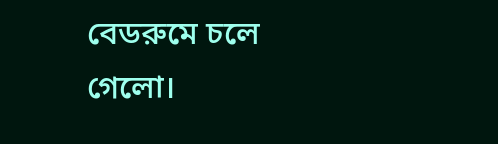বেডরুমে চলে গেলো।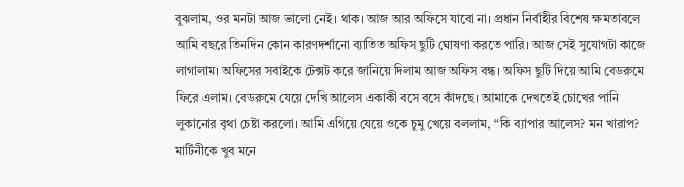বুঝলাম, ওর মনটা আজ ভালো নেই। থাক। আজ আর অফিসে যাবো না। প্রধান নির্বাহীর বিশেষ ক্ষমতাবলে আমি বছরে তিনদিন কোন কারণদর্শানো ব্যাতিত অফিস ছুটি ঘোষণা করতে পারি। আজ সেই সুযোগটা কাজে লাগালাম। অফিসের সবাইকে টেক্সট করে জানিয়ে দিলাম আজ অফিস বন্ধ। অফিস ছুটি দিয়ে আমি বেডরুমে ফিরে এলাম। বেডরুমে যেয়ে দেখি আলেস একাকী বসে বসে কাঁদছে। আমাকে দেখতেই চোখের পানি লুকানোর বৃথা চেষ্টা করলো। আমি এগিয়ে যেয়ে ওকে চুমু খেয়ে বললাম, “কি ব্যাপার আলেস? মন খারাপ? মার্টিনীকে খুব মনে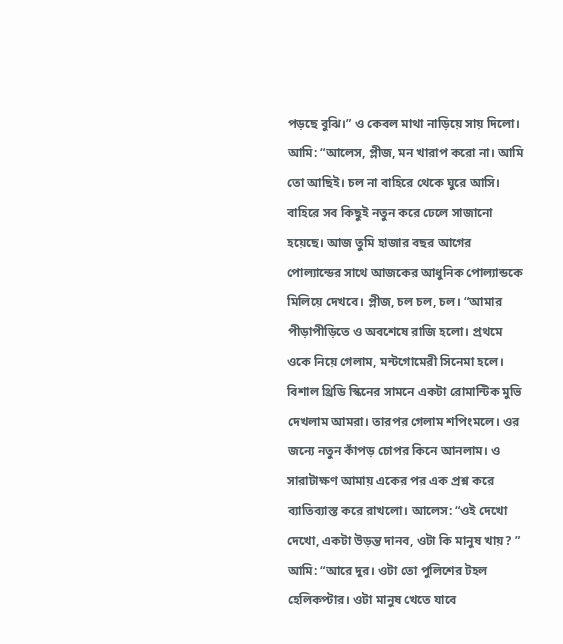পড়ছে বুঝি।” ও কেবল মাথা নাড়িয়ে সায় দিলো। আমি: “আলেস, প্লীজ, মন খারাপ করো না। আমি তো আছিই। চল না বাহিরে থেকে ঘুরে আসি। বাহিরে সব কিছুই নতুন করে ঢেলে সাজানো হয়েছে। আজ তুমি হাজার বছর আগের পোল্যান্ডের সাথে আজকের আধুনিক পোল্যান্ডকে মিলিয়ে দেখবে। প্লীজ, চল চল, চল। “আমার পীড়াপীড়িতে ও অবশেষে রাজি হলো। প্রথমে ওকে নিয়ে গেলাম, মন্টগোমেরী সিনেমা হলে। বিশাল থ্রিডি স্কিনের সামনে একটা রোমান্টিক মুভি দেখলাম আমরা। তারপর গেলাম শপিংমলে। ওর জন্যে নতুন কাঁপড় চোপর কিনে আনলাম। ও সারাটাক্ষণ আমায় একের পর এক প্রশ্ন করে ব্যাতিব্যাস্ত করে রাখলো। আলেস: “ওই দেখো দেখো, একটা উড়ন্ত দানব, ওটা কি মানুষ খায়? ” আমি: “আরে দুর। ওটা তো পুলিশের টহল হেলিকপ্টার। ওটা মানুষ খেতে যাবে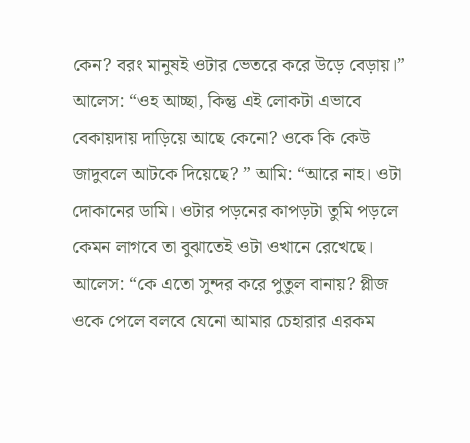কেন? বরং মানুষই ওটার ভেতরে করে উড়ে বেড়ায়।” আলেস: “ওহ আচ্ছা, কিন্তু এই লোকটা এভাবে বেকায়দায় দাড়িয়ে আছে কেনো? ওকে কি কেউ জাদুবলে আটকে দিয়েছে? ” আমি: “আরে নাহ। ওটা দোকানের ডামি। ওটার পড়নের কাপড়টা তুমি পড়লে কেমন লাগবে তা বুঝাতেই ওটা ওখানে রেখেছে। আলেস: “কে এতো সুন্দর করে পুতুল বানায়? প্লীজ ওকে পেলে বলবে যেনো আমার চেহারার এরকম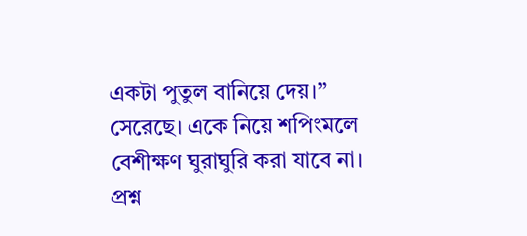একটা পুতুল বানিয়ে দেয়।” সেরেছে। একে নিয়ে শপিংমলে বেশীক্ষণ ঘুরাঘুরি করা যাবে না। প্রশ্ন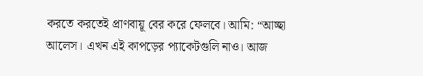করতে করতেই প্রাণবায়ূ বের করে ফেলবে। আমি: “আচ্ছা আলেস। এখন এই কাপড়ের প্যাকেটগুলি নাও। আজ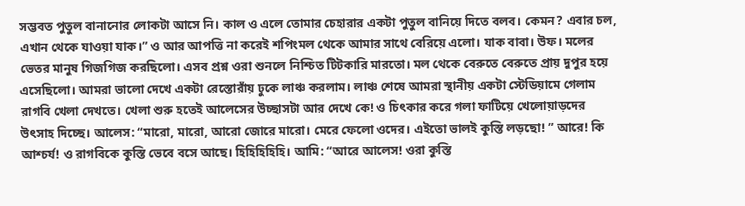সম্ভবত পুতুল বানানোর লোকটা আসে নি। কাল ও এলে তোমার চেহারার একটা পুতুল বানিয়ে দিতে বলব। কেমন? এবার চল, এখান থেকে যাওয়া যাক।” ও আর আপত্তি না করেই শপিংমল থেকে আমার সাথে বেরিয়ে এলো। যাক বাবা। উফ। মলের ভেতর মানুষ গিজগিজ করছিলো। এসব প্রশ্ন ওরা শুনলে নিশ্চিত টিটকারি মারতো। মল থেকে বেরুতে বেরুতে প্রায় দুপুর হয়ে এসেছিলো। আমরা ভালো দেখে একটা রেস্তোরাঁয় ঢুকে লাঞ্চ করলাম। লাঞ্চ শেষে আমরা স্থানীয় একটা স্টেডিয়ামে গেলাম রাগবি খেলা দেখতে। খেলা শুরু হতেই আলেসের উচ্ছাসটা আর দেখে কে! ও চিৎকার করে গলা ফাটিয়ে খেলোয়াড়দের উৎসাহ দিচ্ছে। আলেস: “মারো, মারো, আরো জোরে মারো। মেরে ফেলো ওদের। এইতো ভালই কুস্তি লড়ছো! ” আরে! কি আশ্চর্য! ও রাগবিকে কুস্তি ভেবে বসে আছে। হিহিহিহিহি। আমি: “আরে আলেস! ওরা কুস্তি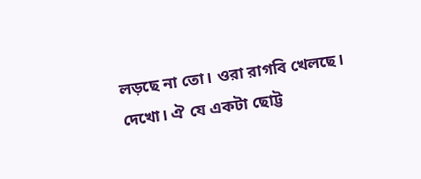লড়ছে না তো। ওরা রাগবি খেলছে। দেখো। ঐ যে একটা ছোট্ট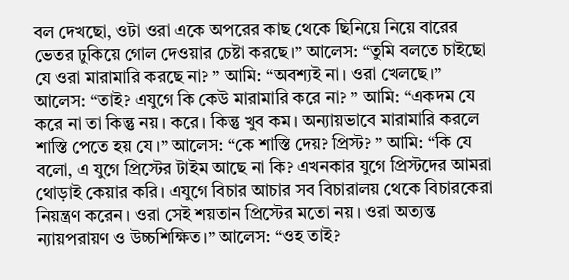বল দেখছো, ওটা ওরা একে অপরের কাছ থেকে ছিনিয়ে নিয়ে বারের ভেতর ঢুকিয়ে গোল দেওয়ার চেষ্টা করছে।” আলেস: “তুমি বলতে চাইছো যে ওরা মারামারি করছে না? ” আমি: “অবশ্যই না। ওরা খেলছে।” আলেস: “তাই? এযুগে কি কেউ মারামারি করে না? ” আমি: “একদম যে করে না তা কিন্তু নয়। করে। কিন্তু খুব কম। অন্যায়ভাবে মারামারি করলে শাস্তি পেতে হয় যে।” আলেস: “কে শাস্তি দেয়? প্রিস্ট? ” আমি: “কি যে বলো, এ যুগে প্রিস্টের টাইম আছে না কি? এখনকার যুগে প্রিস্টদের আমরা থোড়াই কেয়ার করি। এযুগে বিচার আচার সব বিচারালয় থেকে বিচারকেরা নিয়ন্ত্রণ করেন। ওরা সেই শয়তান প্রিস্টের মতো নয়। ওরা অত্যন্ত ন্যায়পরায়ণ ও উচ্চশিক্ষিত।” আলেস: “ওহ তাই?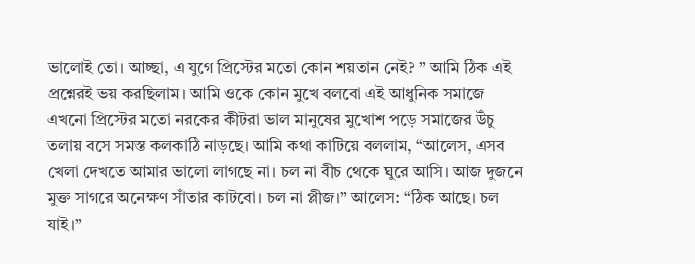ভালোই তো। আচ্ছা, এ যুগে প্রিস্টের মতো কোন শয়তান নেই? ” আমি ঠিক এই প্রশ্নেরই ভয় করছিলাম। আমি ওকে কোন মুখে বলবো এই আধুনিক সমাজে এখনো প্রিস্টের মতো নরকের কীটরা ভাল মানুষের মুখোশ পড়ে সমাজের উঁচু তলায় বসে সমস্ত কলকাঠি নাড়ছে। আমি কথা কাটিয়ে বললাম, “আলেস, এসব খেলা দেখতে আমার ভালো লাগছে না। চল না বীচ থেকে ঘুরে আসি। আজ দুজনে মুক্ত সাগরে অনেক্ষণ সাঁতার কাটবো। চল না প্লীজ।” আলেস: “ঠিক আছে। চল যাই।”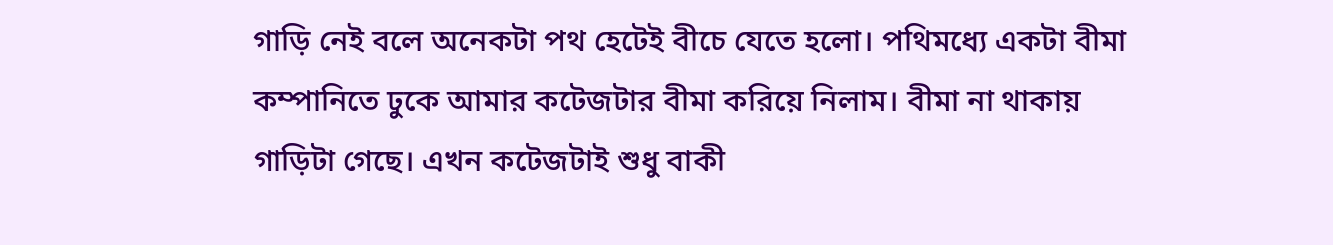গাড়ি নেই বলে অনেকটা পথ হেটেই বীচে যেতে হলো। পথিমধ্যে একটা বীমা কম্পানিতে ঢুকে আমার কটেজটার বীমা করিয়ে নিলাম। বীমা না থাকায় গাড়িটা গেছে। এখন কটেজটাই শুধু বাকী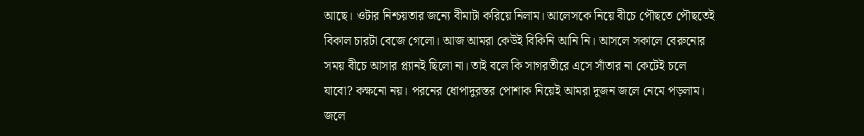আছে। ওটার নিশ্চয়তার জন্যে বীমাটা করিয়ে নিলাম। আলেসকে নিয়ে বীচে পৌছতে পৌছতেই বিকাল চারটা বেজে গেলো। আজ আমরা কেউই বিকিনি আনি নি। আসলে সকালে বেরুনোর সময় বীচে আসার প্ল্যানই ছিলো না। তাই বলে কি সাগরতীরে এসে সাঁতার না কেটেই চলে যাবো? কক্ষনো নয়। পরনের ধোপাদুরস্তর পোশাক নিয়েই আমরা দুজন জলে নেমে পড়লাম। জলে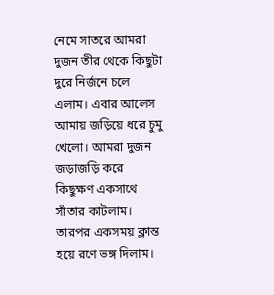নেমে সাতরে আমরা দুজন তীর থেকে কিছুটা দুরে নির্জনে চলে এলাম। এবার আলেস আমায় জড়িয়ে ধরে চুমু খেলো। আমরা দুজন জড়াজড়ি করে কিছুক্ষণ একসাথে সাঁতার কাটলাম। তারপর একসময় ক্লান্ত হয়ে রণে ভঙ্গ দিলাম।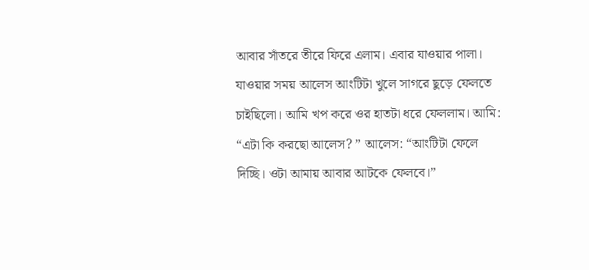আবার সাঁতরে তীরে ফিরে এলাম। এবার যাওয়ার পালা। যাওয়ার সময় আলেস আংটিটা খুলে সাগরে ছুড়ে ফেলতে চাইছিলো। আমি খপ করে ওর হাতটা ধরে ফেললাম। আমি: “এটা কি করছো আলেস? ” আলেস: “আংটিটা ফেলে দিচ্ছি। ওটা আমায় আবার আটকে ফেলবে।”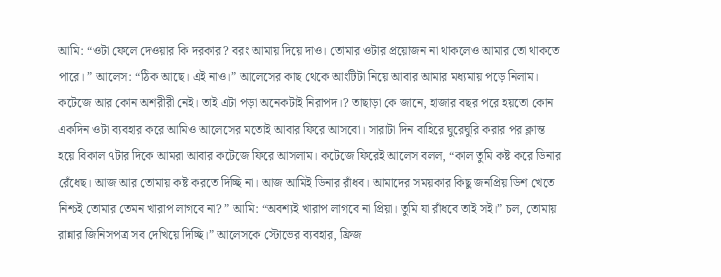আমি: “ওটা ফেলে দেওয়ার কি দরকার? বরং আমায় দিয়ে দাও। তোমার ওটার প্রয়োজন না থাকলেও আমার তো থাকতে পারে। ” আলেস: “ঠিক আছে। এই নাও।” আলেসের কাছ থেকে আংটিটা নিয়ে আবার আমার মধ্যমায় পড়ে নিলাম। কটেজে আর কোন অশরীরী নেই। তাই এটা পড়া অনেকটাই নিরাপদ।? তাছাড়া কে জানে, হাজার বছর পরে হয়তো কোন একদিন ওটা ব্যবহার করে আমিও আলেসের মতোই আবার ফিরে আসবো। সারাটা দিন বাহিরে ঘুরেঘুরি করার পর ক্লান্ত হয়ে বিকাল ৭টার দিকে আমরা আবার কটেজে ফিরে আসলাম। কটেজে ফিরেই আলেস বলল, “কাল তুমি কষ্ট করে ডিনার রেঁধেছ। আজ আর তোমায় কষ্ট করতে দিচ্ছি না। আজ আমিই ডিনার রাঁধব। আমাদের সময়কার কিছু জনপ্রিয় ডিশ খেতে নিশ্চই তোমার তেমন খারাপ লাগবে না? ” আমি: “অবশ্যই খারাপ লাগবে না প্রিয়া। তুমি যা রাঁধবে তাই সই।” চল, তোমায় রান্নার জিনিসপত্র সব দেখিয়ে দিচ্ছি।” আলেসকে স্টোভের ব্যবহার, ফ্রিজ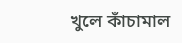খুলে কাঁচামাল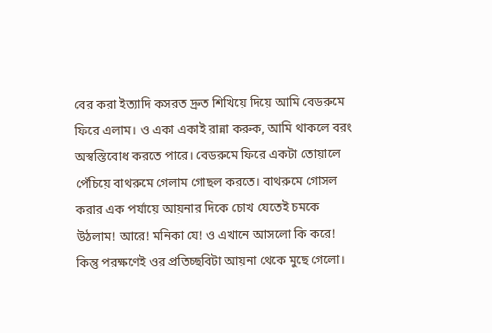বের করা ইত্যাদি কসরত দ্রুত শিখিয়ে দিয়ে আমি বেডরুমে ফিরে এলাম। ও একা একাই রান্না করুক, আমি থাকলে বরং অস্বস্তিবোধ করতে পারে। বেডরুমে ফিরে একটা তোয়ালে পেঁচিয়ে বাথরুমে গেলাম গোছল করতে। বাথরুমে গোসল করার এক পর্যায়ে আয়নার দিকে চোখ যেতেই চমকে উঠলাম! আরে! মনিকা যে! ও এখানে আসলো কি করে! কিন্তু পরক্ষণেই ওর প্রতিচ্ছবিটা আয়না থেকে মুছে গেলো।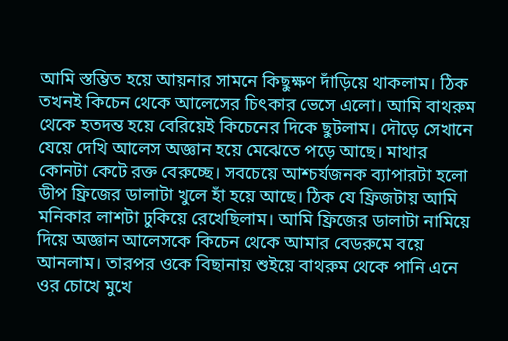আমি স্তম্ভিত হয়ে আয়নার সামনে কিছুক্ষণ দাঁড়িয়ে থাকলাম। ঠিক তখনই কিচেন থেকে আলেসের চিৎকার ভেসে এলো। আমি বাথরুম থেকে হতদন্ত হয়ে বেরিয়েই কিচেনের দিকে ছুটলাম। দৌড়ে সেখানে যেয়ে দেখি আলেস অজ্ঞান হয়ে মেঝেতে পড়ে আছে। মাথার কোনটা কেটে রক্ত বেরুচ্ছে। সবচেয়ে আশ্চর্যজনক ব্যাপারটা হলো ডীপ ফ্রিজের ডালাটা খুলে হাঁ হয়ে আছে। ঠিক যে ফ্রিজটায় আমি মনিকার লাশটা ঢুকিয়ে রেখেছিলাম। আমি ফ্রিজের ডালাটা নামিয়ে দিয়ে অজ্ঞান আলেসকে কিচেন থেকে আমার বেডরুমে বয়ে আনলাম। তারপর ওকে বিছানায় শুইয়ে বাথরুম থেকে পানি এনে ওর চোখে মুখে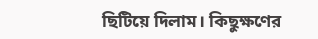ছিটিয়ে দিলাম। কিছুক্ষণের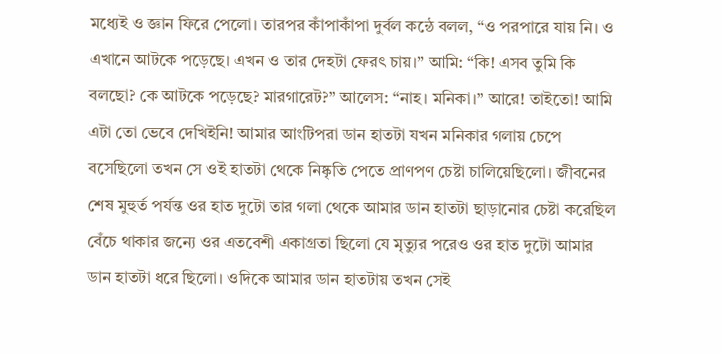মধ্যেই ও জ্ঞান ফিরে পেলো। তারপর কাঁপাকাঁপা দুর্বল কন্ঠে বলল, “ও পরপারে যায় নি। ও এখানে আটকে পড়েছে। এখন ও তার দেহটা ফেরৎ চায়।” আমি: “কি! এসব তুমি কি বলছো? কে আটকে পড়েছে? মারগারেট?” আলেস: “নাহ। মনিকা।” আরে! তাইতো! আমি এটা তো ভেবে দেখিইনি! আমার আংটিপরা ডান হাতটা যখন মনিকার গলায় চেপে বসেছিলো তখন সে ওই হাতটা থেকে নিষ্কৃতি পেতে প্রাণপণ চেষ্টা চালিয়েছিলো। জীবনের শেষ মুহুর্ত পর্যন্ত ওর হাত দুটো তার গলা থেকে আমার ডান হাতটা ছাড়ানোর চেষ্টা করেছিল বেঁচে থাকার জন্যে ওর এতবেশী একাগ্রতা ছিলো যে মৃত্যুর পরেও ওর হাত দুটো আমার ডান হাতটা ধরে ছিলো। ওদিকে আমার ডান হাতটায় তখন সেই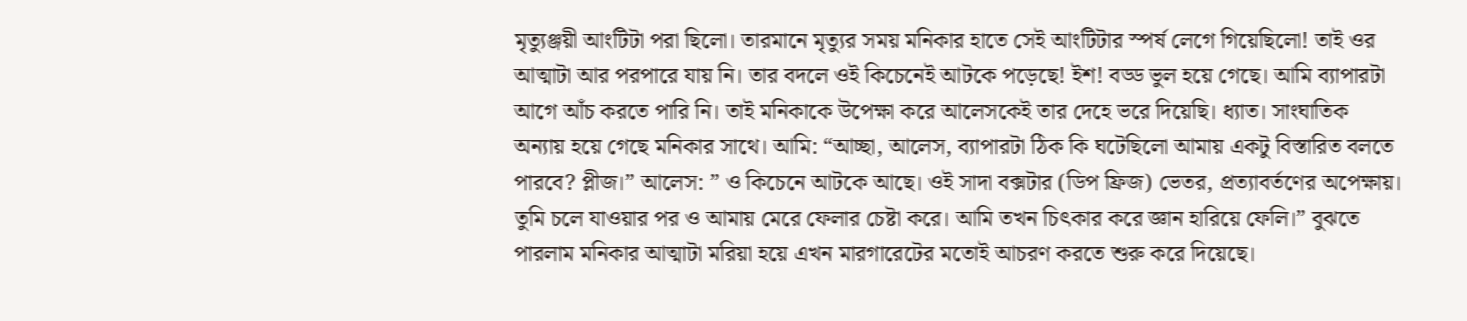মৃত্যুঞ্জয়ী আংটিটা পরা ছিলো। তারমানে মৃত্যুর সময় মনিকার হাতে সেই আংটিটার স্পর্ষ লেগে গিয়েছিলো! তাই ওর আত্মাটা আর পরপারে যায় নি। তার বদলে ওই কিচেনেই আটকে পড়েছে! ইশ! বড্ড ভুল হয়ে গেছে। আমি ব্যাপারটা আগে আঁচ করতে পারি নি। তাই মনিকাকে উপেক্ষা করে আলেসকেই তার দেহে ভরে দিয়েছি। ধ্যাত। সাংঘাতিক অন্যায় হয়ে গেছে মনিকার সাথে। আমি: “আচ্ছা, আলেস, ব্যাপারটা ঠিক কি ঘটেছিলো আমায় একটু বিস্তারিত বলতে পারবে? প্লীজ।” আলেস: ” ও কিচেনে আটকে আছে। ওই সাদা বক্সটার (ডিপ ফ্রিজ) ভেতর, প্রত্যাবর্তণের অপেক্ষায়। তুমি চলে যাওয়ার পর ও আমায় মেরে ফেলার চেষ্টা করে। আমি তখন চিৎকার করে জ্ঞান হারিয়ে ফেলি।” বুঝতে পারলাম মনিকার আত্মাটা মরিয়া হয়ে এখন মারগারেটের মতোই আচরণ করতে শুরু করে দিয়েছে।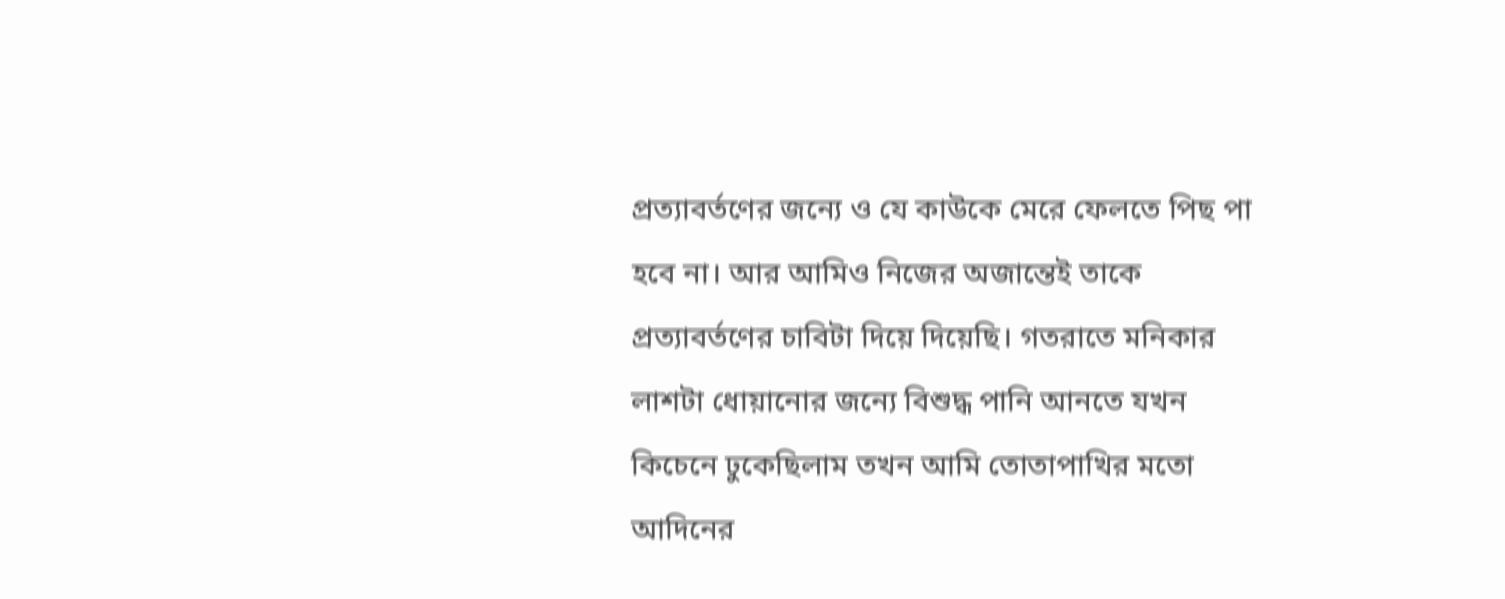প্রত্যাবর্তণের জন্যে ও যে কাউকে মেরে ফেলতে পিছ পা হবে না। আর আমিও নিজের অজান্তেই তাকে প্রত্যাবর্তণের চাবিটা দিয়ে দিয়েছি। গতরাতে মনিকার লাশটা ধোয়ানোর জন্যে বিশুদ্ধ পানি আনতে যখন কিচেনে ঢুকেছিলাম তখন আমি তোতাপাখির মতো আদিনের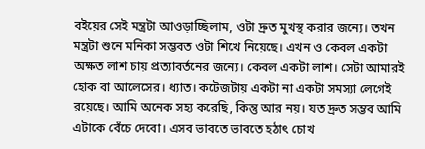বইয়ের সেই মন্ত্রটা আওড়াচ্ছিলাম, ওটা দ্রুত মুখস্থ করার জন্যে। তখন মন্ত্রটা শুনে মনিকা সম্ভবত ওটা শিখে নিয়েছে। এখন ও কেবল একটা অক্ষত লাশ চায় প্রত্যাবর্তনের জন্যে। কেবল একটা লাশ। সেটা আমারই হোক বা আলেসের। ধ্যাত। কটেজটায় একটা না একটা সমস্যা লেগেই রয়েছে। আমি অনেক সহ্য করেছি, কিন্তু আর নয়। যত দ্রুত সম্ভব আমি এটাকে বেঁচে দেবো। এসব ভাবতে ভাবতে হঠাৎ চোখ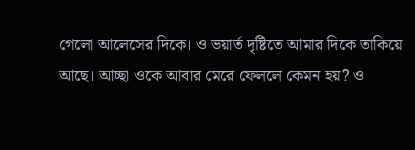গেলো আলেসের দিকে। ও ভয়ার্ত দৃষ্টিতে আমার দিকে তাকিয়ে আছে। আচ্ছা ওকে আবার মেরে ফেললে কেমন হয়? ও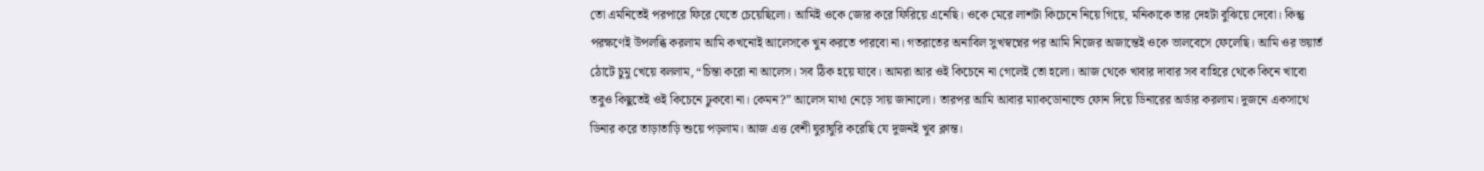তো এমনিতেই পরপারে ফিরে যেতে চেয়েছিলো। আমিই ওকে জোর করে ফিরিয়ে এনেছি। ওকে মেরে লাশটা কিচেনে নিয়ে গিয়ে, মনিকাকে তার দেহটা বুঝিয়ে দেবো। কিন্তু পরক্ষণেই উপলব্ধি করলাম আমি কখনোই আলেসকে খুন করতে পারবো না। গতরাতের অনাবিল সুখস্বপ্নের পর আমি নিজের অজান্তেই ওকে ভালবেসে ফেলেছি। আমি ওর ভয়ার্ত ঠোটে চুমু খেয়ে বললাম, “চিন্তা করো না আলেস। সব ঠিক হয়ে যাবে। আমরা আর ওই কিচেনে না গেলেই তো হলো। আজ থেকে খাবার দাবার সব বাহিরে থেকে কিনে খাবো তবুও কিছুতেই ওই কিচেনে ঢুকবো না। কেমন?” আলেস মাথা নেড়ে সায় জানালো। তারপর আমি আবার ম্যাকডোনাল্ডে ফোন দিয়ে ডিনারের অর্ডার করলাম। দুজনে একসাথে ডিনার করে তাড়াতাড়ি শুয়ে পড়লাম। আজ এত্ত বেশী ঘুরাঘুরি করেছি যে দুজনই খুব ক্লান্ত।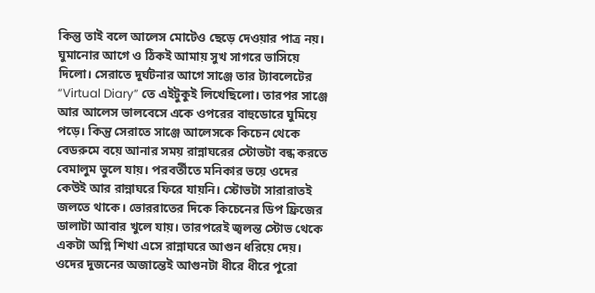কিন্তু তাই বলে আলেস মোটেও ছেড়ে দেওয়ার পাত্র নয়। ঘুমানোর আগে ও ঠিকই আমায় সুখ সাগরে ভাসিয়ে দিলো। সেরাতে দুর্ঘটনার আগে সাঞ্জে তার ট্যাবলেটের “Virtual Diary” তে এইটুকুই লিখেছিলো। তারপর সাঞ্জে আর আলেস ভালবেসে একে ওপরের বাহুডোরে ঘুমিয়ে পড়ে। কিন্তু সেরাতে সাঞ্জে আলেসকে কিচেন থেকে বেডরুমে বয়ে আনার সময় রান্নাঘরের স্টোভটা বন্ধ করতে বেমালুম ভুলে যায়। পরবর্তীতে মনিকার ভয়ে ওদের কেউই আর রান্নাঘরে ফিরে যায়নি। স্টোভটা সারারাতই জলতে থাকে। ভোররাতের দিকে কিচেনের ডিপ ফ্রিজের ডালাটা আবার খুলে যায়। তারপরেই জ্বলন্ত স্টোভ থেকে একটা অগ্নি শিখা এসে রান্নাঘরে আগুন ধরিয়ে দেয়। ওদের দুজনের অজান্তেই আগুনটা ধীরে ধীরে পুরো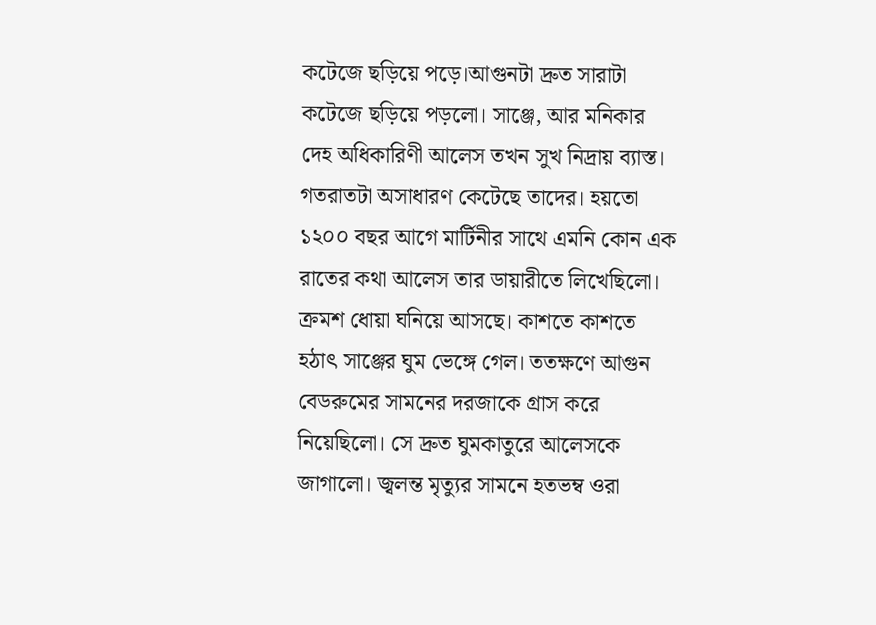কটেজে ছড়িয়ে পড়ে।আগুনটা দ্রুত সারাটা কটেজে ছড়িয়ে পড়লো। সাঞ্জে, আর মনিকার দেহ অধিকারিণী আলেস তখন সুখ নিদ্রায় ব্যাস্ত। গতরাতটা অসাধারণ কেটেছে তাদের। হয়তো ১২০০ বছর আগে মার্টিনীর সাথে এমনি কোন এক রাতের কথা আলেস তার ডায়ারীতে লিখেছিলো। ক্রমশ ধোয়া ঘনিয়ে আসছে। কাশতে কাশতে হঠাৎ সাঞ্জের ঘুম ভেঙ্গে গেল। ততক্ষণে আগুন বেডরুমের সামনের দরজাকে গ্রাস করে নিয়েছিলো। সে দ্রুত ঘুমকাতুরে আলেসকে জাগালো। জ্বলন্ত মৃত্যুর সামনে হতভম্ব ওরা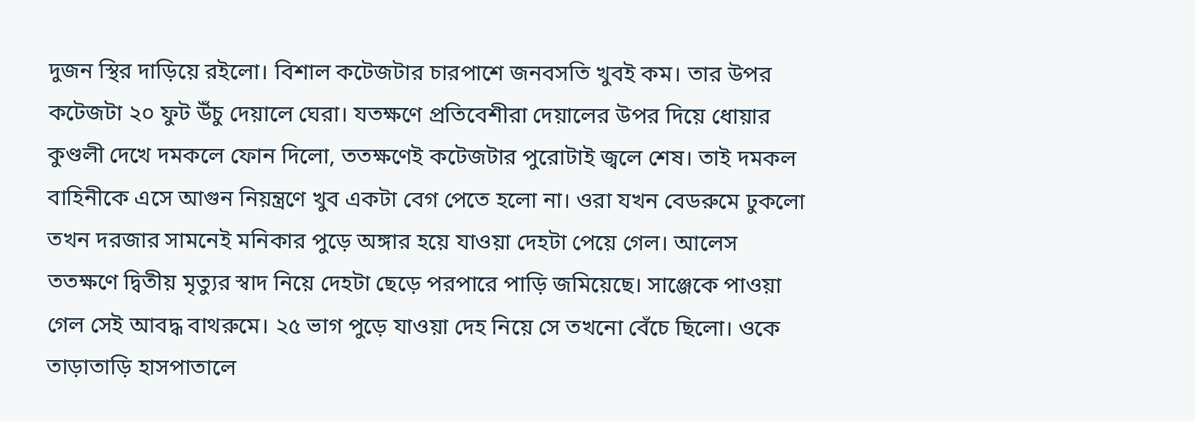দুজন স্থির দাড়িয়ে রইলো। বিশাল কটেজটার চারপাশে জনবসতি খুবই কম। তার উপর কটেজটা ২০ ফুট উঁচু দেয়ালে ঘেরা। যতক্ষণে প্রতিবেশীরা দেয়ালের উপর দিয়ে ধোয়ার কুণ্ডলী দেখে দমকলে ফোন দিলো, ততক্ষণেই কটেজটার পুরোটাই জ্বলে শেষ। তাই দমকল বাহিনীকে এসে আগুন নিয়ন্ত্রণে খুব একটা বেগ পেতে হলো না। ওরা যখন বেডরুমে ঢুকলো তখন দরজার সামনেই মনিকার পুড়ে অঙ্গার হয়ে যাওয়া দেহটা পেয়ে গেল। আলেস ততক্ষণে দ্বিতীয় মৃত্যুর স্বাদ নিয়ে দেহটা ছেড়ে পরপারে পাড়ি জমিয়েছে। সাঞ্জেকে পাওয়া গেল সেই আবদ্ধ বাথরুমে। ২৫ ভাগ পুড়ে যাওয়া দেহ নিয়ে সে তখনো বেঁচে ছিলো। ওকে তাড়াতাড়ি হাসপাতালে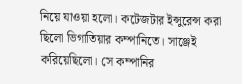নিয়ে যাওয়া হলো। কটেজটার ইন্সুরেন্স করা ছিলো ভিগাতিয়ার কম্পানিতে। সাঞ্জেই করিয়েছিলো। সে কম্পানির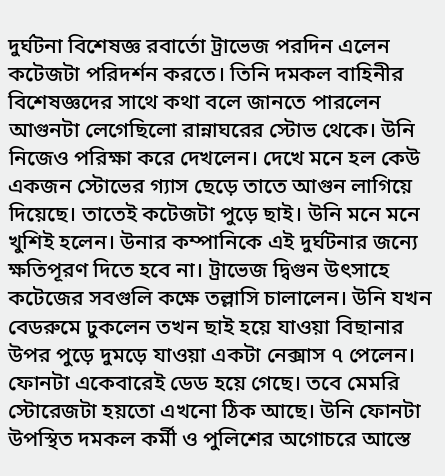দুর্ঘটনা বিশেষজ্ঞ রবার্তো ট্রাভেজ পরদিন এলেন কটেজটা পরিদর্শন করতে। তিনি দমকল বাহিনীর বিশেষজ্ঞদের সাথে কথা বলে জানতে পারলেন আগুনটা লেগেছিলো রান্নাঘরের স্টোভ থেকে। উনি নিজেও পরিক্ষা করে দেখলেন। দেখে মনে হল কেউ একজন স্টোভের গ্যাস ছেড়ে তাতে আগুন লাগিয়ে দিয়েছে। তাতেই কটেজটা পুড়ে ছাই। উনি মনে মনে খুশিই হলেন। উনার কম্পানিকে এই দুর্ঘটনার জন্যে ক্ষতিপূরণ দিতে হবে না। ট্রাভেজ দ্বিগুন উৎসাহে কটেজের সবগুলি কক্ষে তল্লাসি চালালেন। উনি যখন বেডরুমে ঢুকলেন তখন ছাই হয়ে যাওয়া বিছানার উপর পুড়ে দুমড়ে যাওয়া একটা নেক্সাস ৭ পেলেন। ফোনটা একেবারেই ডেড হয়ে গেছে। তবে মেমরি স্টোরেজটা হয়তো এখনো ঠিক আছে। উনি ফোনটা উপস্থিত দমকল কর্মী ও পুলিশের অগোচরে আস্তে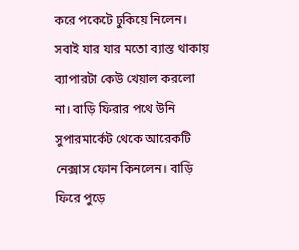করে পকেটে ঢুকিয়ে নিলেন। সবাই যার যার মতো ব্যাস্ত থাকায় ব্যাপারটা কেউ খেয়াল করলো না। বাড়ি ফিরার পথে উনি সুপারমার্কেট থেকে আরেকটি নেক্সাস ফোন কিনলেন। বাড়ি ফিরে পুড়ে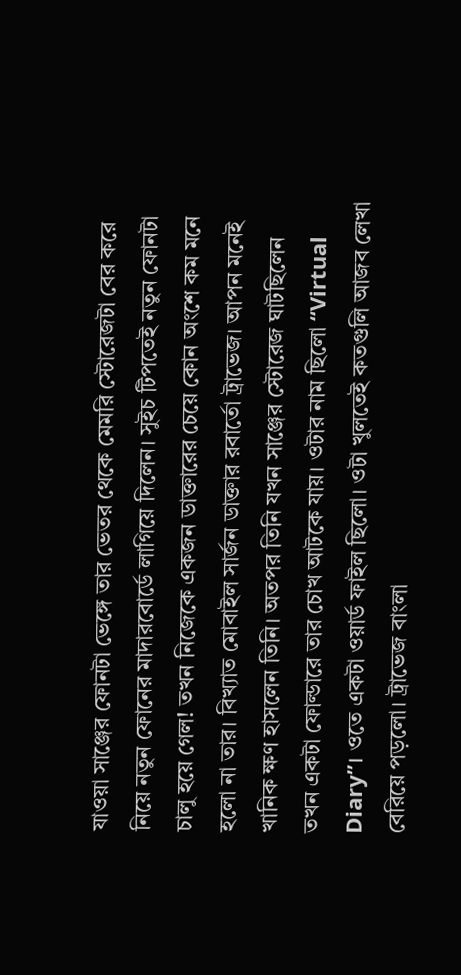যাওয়া সাঞ্জের ফোনটা ভেঙ্গে তার ভেতর থেকে মেমরি স্টোরেজটা বের করে নিয়ে নতুন ফোনের মাদারবোর্ডে লাগিয়ে দিলেন। সুইচ টিপতেই নতুন ফোনটা চালু হয়ে গেল! তখন নিজেকে একজন ডাক্তারের চেয়ে কোন অংশে কম মনে হলো না তার। বিখ্যাত মোবাইল সার্জন ডাক্তার রবার্তো ট্রাভেজ। আপন মনেই খানিক ক্ষণ হাসলেন তিনি। অতপর তিনি যখন সাঞ্জের স্টোরেজ ঘাটছিলেন তখন একটা ফোল্ডারে তার চোখ আটকে যায়। ওটার নাম ছিলো “Virtual Diary”। ওতে একটা ওয়ার্ড ফাইল ছিলো। ওটা খুলতেই কতগুলি আজব লেখা বেরিয়ে পড়লো। ট্রাভেজ বাংলা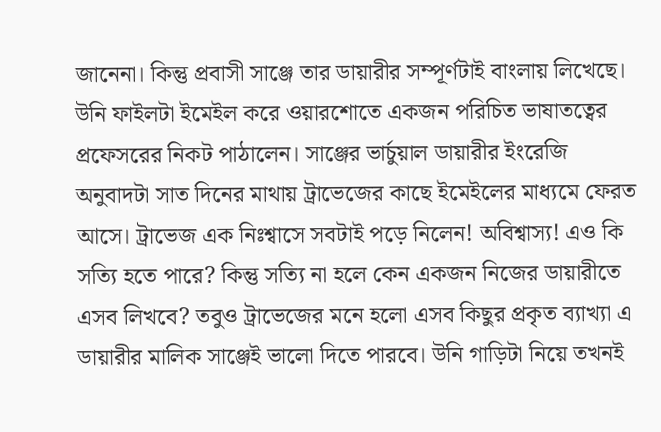জানেনা। কিন্তু প্রবাসী সাঞ্জে তার ডায়ারীর সম্পূর্ণটাই বাংলায় লিখেছে। উনি ফাইলটা ইমেইল করে ওয়ারশোতে একজন পরিচিত ভাষাতত্বের প্রফেসরের নিকট পাঠালেন। সাঞ্জের ভার্চুয়াল ডায়ারীর ইংরেজি অনুবাদটা সাত দিনের মাথায় ট্রাভেজের কাছে ইমেইলের মাধ্যমে ফেরত আসে। ট্রাভেজ এক নিঃশ্বাসে সবটাই পড়ে নিলেন! অবিশ্বাস্য! এও কি সত্যি হতে পারে? কিন্তু সত্যি না হলে কেন একজন নিজের ডায়ারীতে এসব লিখবে? তবুও ট্রাভেজের মনে হলো এসব কিছুর প্রকৃত ব্যাখ্যা এ ডায়ারীর মালিক সাঞ্জেই ভালো দিতে পারবে। উনি গাড়িটা নিয়ে তখনই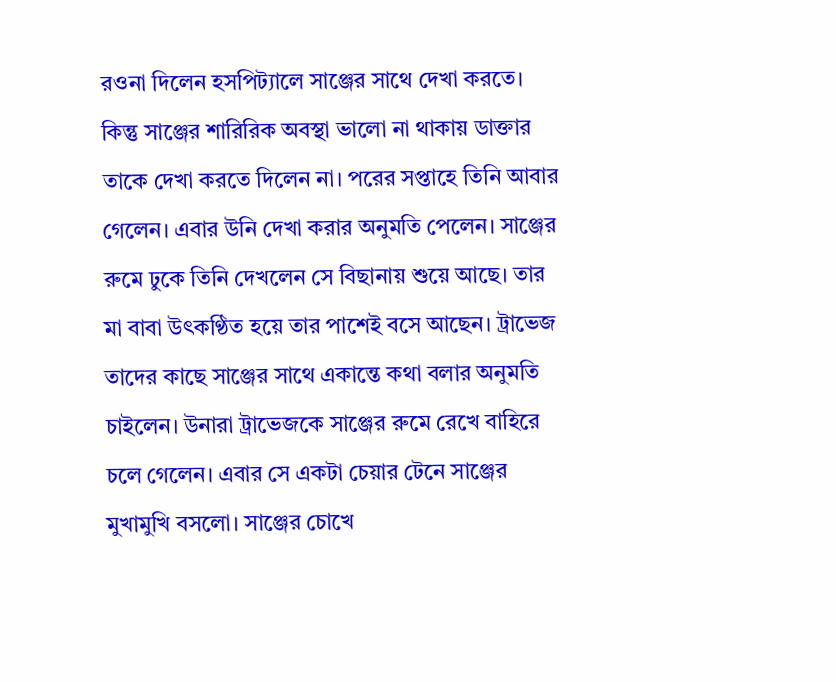রওনা দিলেন হসপিট্যালে সাঞ্জের সাথে দেখা করতে। কিন্তু সাঞ্জের শারিরিক অবস্থা ভালো না থাকায় ডাক্তার তাকে দেখা করতে দিলেন না। পরের সপ্তাহে তিনি আবার গেলেন। এবার উনি দেখা করার অনুমতি পেলেন। সাঞ্জের রুমে ঢুকে তিনি দেখলেন সে বিছানায় শুয়ে আছে। তার মা বাবা উৎকণ্ঠিত হয়ে তার পাশেই বসে আছেন। ট্রাভেজ তাদের কাছে সাঞ্জের সাথে একান্তে কথা বলার অনুমতি চাইলেন। উনারা ট্রাভেজকে সাঞ্জের রুমে রেখে বাহিরে চলে গেলেন। এবার সে একটা চেয়ার টেনে সাঞ্জের মুখামুখি বসলো। সাঞ্জের চোখে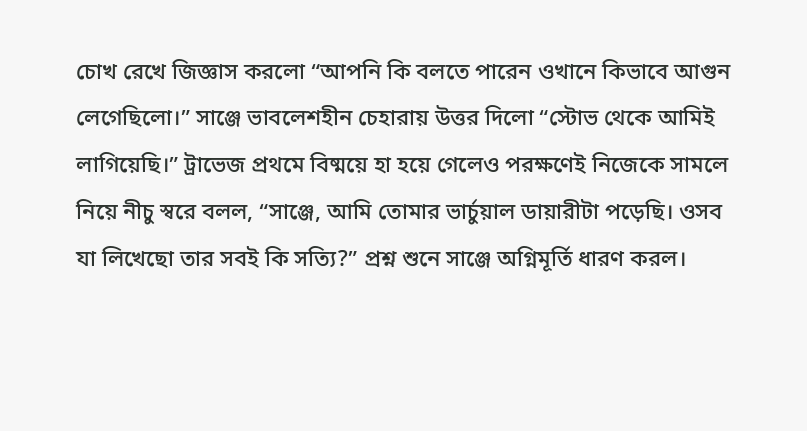চোখ রেখে জিজ্ঞাস করলো “আপনি কি বলতে পারেন ওখানে কিভাবে আগুন লেগেছিলো।” সাঞ্জে ভাবলেশহীন চেহারায় উত্তর দিলো “স্টোভ থেকে আমিই লাগিয়েছি।” ট্রাভেজ প্রথমে বিষ্ময়ে হা হয়ে গেলেও পরক্ষণেই নিজেকে সামলে নিয়ে নীচু স্বরে বলল, “সাঞ্জে, আমি তোমার ভার্চুয়াল ডায়ারীটা পড়েছি। ওসব যা লিখেছো তার সবই কি সত্যি?” প্রশ্ন শুনে সাঞ্জে অগ্নিমূর্তি ধারণ করল।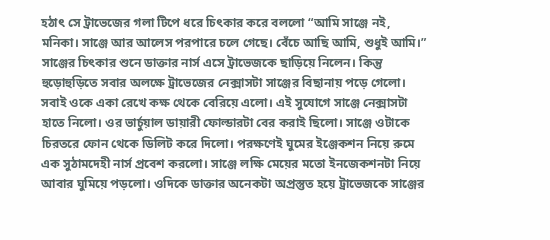হঠাৎ সে ট্রাভেজের গলা টিপে ধরে চিৎকার করে বললো “আমি সাঞ্জে নই, মনিকা। সাঞ্জে আর আলেস পরপারে চলে গেছে। বেঁচে আছি আমি, শুধুই আমি।” সাঞ্জের চিৎকার শুনে ডাক্তার নার্স এসে ট্রাভেজকে ছাড়িয়ে নিলেন। কিন্তু হুড়োহুড়িতে সবার অলক্ষে ট্রাভেজের নেক্সাসটা সাঞ্জের বিছানায় পড়ে গেলো। সবাই ওকে একা রেখে কক্ষ থেকে বেরিয়ে এলো। এই সুযোগে সাঞ্জে নেক্সাসটা হাতে নিলো। ওর ভার্চুয়াল ডায়ারী ফোল্ডারটা বের করাই ছিলো। সাঞ্জে ওটাকে চিরতরে ফোন থেকে ডিলিট করে দিলো। পরক্ষণেই ঘুমের ইঞ্জেকশন নিয়ে রুমে এক সুঠামদেহী নার্স প্রবেশ করলো। সাঞ্জে লক্ষি মেয়ের মতো ইনজেকশনটা নিয়ে আবার ঘুমিয়ে পড়লো। ওদিকে ডাক্তার অনেকটা অপ্রস্তুত হয়ে ট্রাভেজকে সাঞ্জের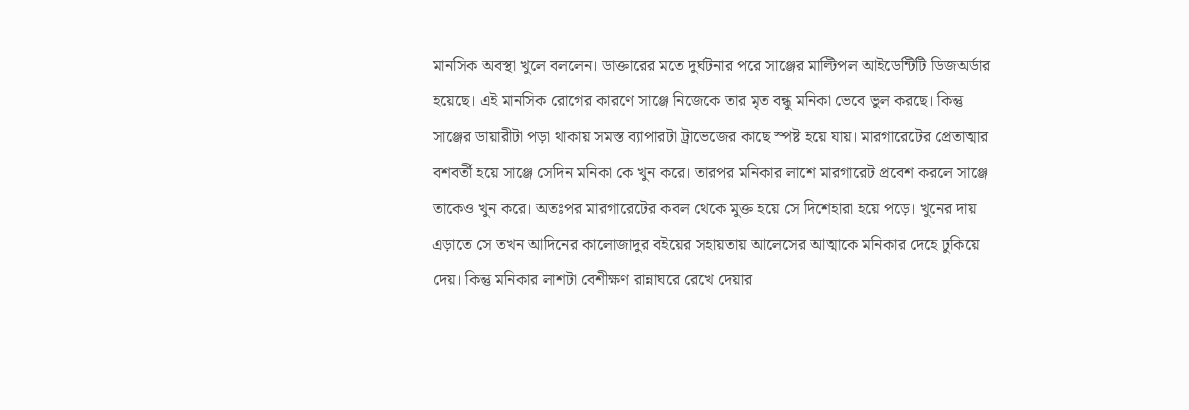মানসিক অবস্থা খুলে বললেন। ডাক্তারের মতে দুর্ঘটনার পরে সাঞ্জের মাল্টিপল আইডেন্টিটি ডিজঅর্ডার হয়েছে। এই মানসিক রোগের কারণে সাঞ্জে নিজেকে তার মৃত বন্ধু মনিকা ভেবে ভুল করছে। কিন্তু সাঞ্জের ডায়ারীটা পড়া থাকায় সমস্ত ব্যাপারটা ট্রাভেজের কাছে স্পষ্ট হয়ে যায়। মারগারেটের প্রেতাত্মার বশবর্তী হয়ে সাঞ্জে সেদিন মনিকা কে খুন করে। তারপর মনিকার লাশে মারগারেট প্রবেশ করলে সাঞ্জে তাকেও খুন করে। অতঃপর মারগারেটের কবল থেকে মুক্ত হয়ে সে দিশেহারা হয়ে পড়ে। খুনের দায় এড়াতে সে তখন আদিনের কালোজাদুর বইয়ের সহায়তায় আলেসের আত্মাকে মনিকার দেহে ঢুকিয়ে দেয়। কিন্তু মনিকার লাশটা বেশীক্ষণ রান্নাঘরে রেখে দেয়ার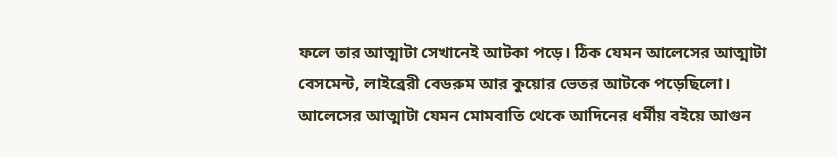ফলে তার আত্মাটা সেখানেই আটকা পড়ে। ঠিক যেমন আলেসের আত্মাটা বেসমেন্ট, লাইব্রেরী বেডরুম আর কুয়োর ভেতর আটকে পড়েছিলো। আলেসের আত্মাটা যেমন মোমবাতি থেকে আদিনের ধর্মীয় বইয়ে আগুন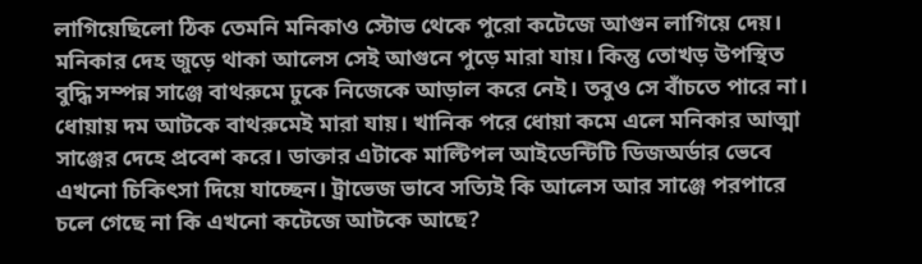লাগিয়েছিলো ঠিক তেমনি মনিকাও স্টোভ থেকে পুরো কটেজে আগুন লাগিয়ে দেয়। মনিকার দেহ জুড়ে থাকা আলেস সেই আগুনে পুড়ে মারা যায়। কিন্তু তোখড় উপস্থিত বুদ্ধি সম্পন্ন সাঞ্জে বাথরুমে ঢুকে নিজেকে আড়াল করে নেই। তবুও সে বাঁচতে পারে না। ধোয়ায় দম আটকে বাথরুমেই মারা যায়। খানিক পরে ধোয়া কমে এলে মনিকার আত্মা সাঞ্জের দেহে প্রবেশ করে। ডাক্তার এটাকে মাল্টিপল আইডেন্টিটি ডিজঅর্ডার ভেবে এখনো চিকিৎসা দিয়ে যাচ্ছেন। ট্রাভেজ ভাবে সত্যিই কি আলেস আর সাঞ্জে পরপারে চলে গেছে না কি এখনো কটেজে আটকে আছে?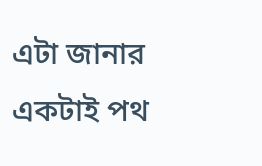এটা জানার একটাই পথ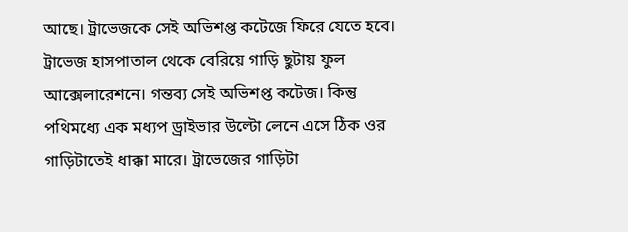আছে। ট্রাভেজকে সেই অভিশপ্ত কটেজে ফিরে যেতে হবে। ট্রাভেজ হাসপাতাল থেকে বেরিয়ে গাড়ি ছুটায় ফুল আক্সেলারেশনে। গন্তব্য সেই অভিশপ্ত কটেজ। কিন্তু পথিমধ্যে এক মধ্যপ ড্রাইভার উল্টো লেনে এসে ঠিক ওর গাড়িটাতেই ধাক্কা মারে। ট্রাভেজের গাড়িটা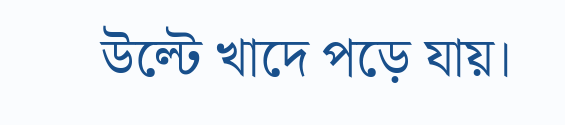উল্টে খাদে পড়ে যায়।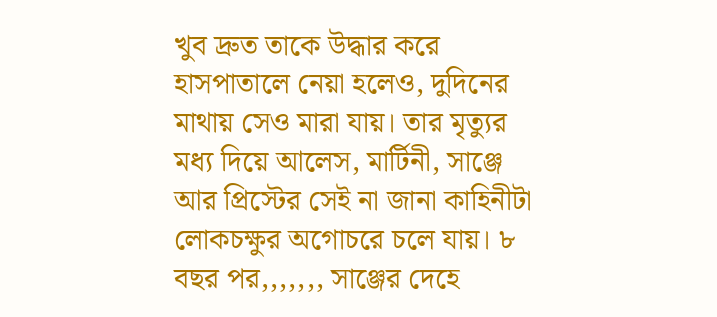খুব দ্রুত তাকে উদ্ধার করে হাসপাতালে নেয়া হলেও, দুদিনের মাথায় সেও মারা যায়। তার মৃত্যুর মধ্য দিয়ে আলেস, মার্টিনী, সাঞ্জে আর প্রিস্টের সেই না জানা কাহিনীটা লোকচক্ষুর অগোচরে চলে যায়। ৮ বছর পর,,,,,,, সাঞ্জের দেহে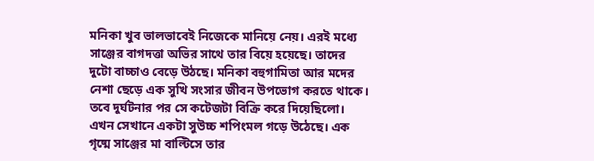মনিকা খুব ভালভাবেই নিজেকে মানিয়ে নেয়। এরই মধ্যে সাঞ্জের বাগদত্তা অভির সাথে তার বিয়ে হয়েছে। তাদের দুটো বাচ্চাও বেড়ে উঠছে। মনিকা বহুগামিতা আর মদের নেশা ছেড়ে এক সুখি সংসার জীবন উপভোগ করতে থাকে। তবে দুর্ঘটনার পর সে কটেজটা বিক্রি করে দিয়েছিলো। এখন সেখানে একটা সুউচ্চ শপিংমল গড়ে উঠেছে। এক গৃষ্মে সাঞ্জের মা বাল্টিসে তার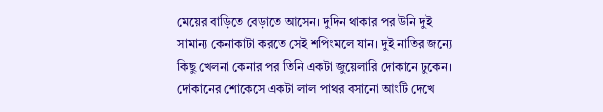মেয়ের বাড়িতে বেড়াতে আসেন। দুদিন থাকার পর উনি দুই সামান্য কেনাকাটা করতে সেই শপিংমলে যান। দুই নাতির জন্যে কিছু খেলনা কেনার পর তিনি একটা জুয়েলারি দোকানে ঢুকেন। দোকানের শোকেসে একটা লাল পাথর বসানো আংটি দেখে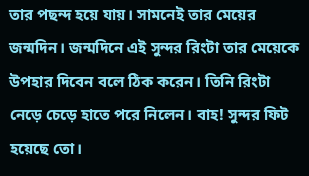তার পছন্দ হয়ে যায়। সামনেই তার মেয়ের জন্মদিন। জন্মদিনে এই সুন্দর রিংটা তার মেয়েকে উপহার দিবেন বলে ঠিক করেন। তিনি রিংটা নেড়ে চেড়ে হাতে পরে নিলেন। বাহ! সুন্দর ফিট হয়েছে তো।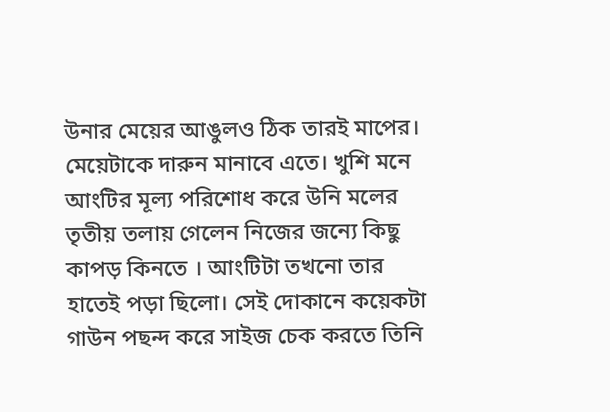উনার মেয়ের আঙুলও ঠিক তারই মাপের। মেয়েটাকে দারুন মানাবে এতে। খুশি মনে আংটির মূল্য পরিশোধ করে উনি মলের তৃতীয় তলায় গেলেন নিজের জন্যে কিছু কাপড় কিনতে । আংটিটা তখনো তার হাতেই পড়া ছিলো। সেই দোকানে কয়েকটা গাউন পছন্দ করে সাইজ চেক করতে তিনি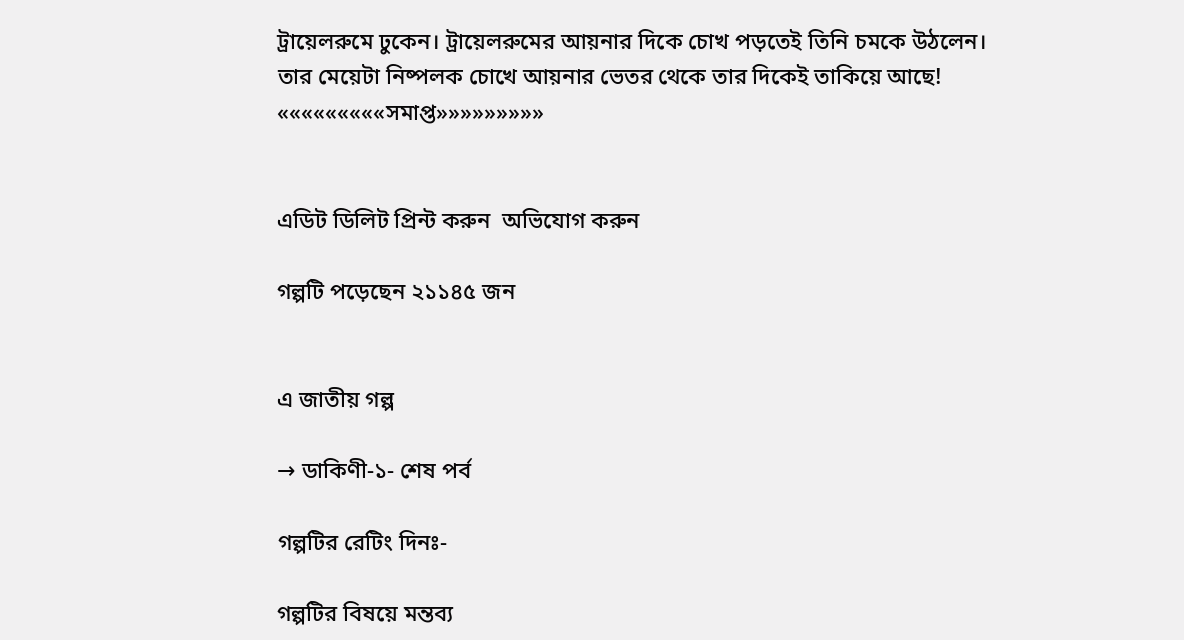ট্রায়েলরুমে ঢুকেন। ট্রায়েলরুমের আয়নার দিকে চোখ পড়তেই তিনি চমকে উঠলেন। তার মেয়েটা নিষ্পলক চোখে আয়নার ভেতর থেকে তার দিকেই তাকিয়ে আছে! «««««««««সমাপ্ত»»»»»»»»»


এডিট ডিলিট প্রিন্ট করুন  অভিযোগ করুন

গল্পটি পড়েছেন ২১১৪৫ জন


এ জাতীয় গল্প

→ ডাকিণী-১- শেষ পর্ব

গল্পটির রেটিং দিনঃ-

গল্পটির বিষয়ে মন্তব্য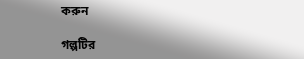করুন

গল্পটির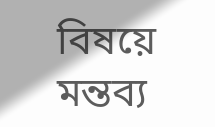বিষয়ে মন্তব্য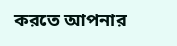করতে আপনার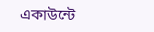একাউন্টে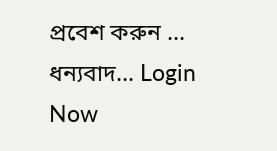প্রবেশ করুন ... ধন্যবাদ... Login Now